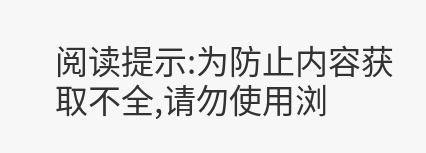阅读提示:为防止内容获取不全,请勿使用浏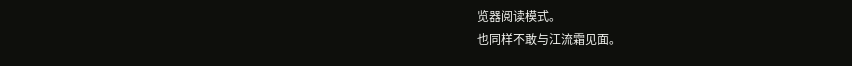览器阅读模式。
也同样不敢与江流霜见面。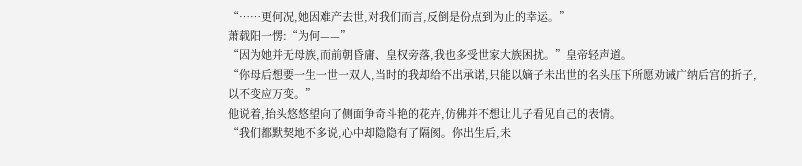“……更何况,她因难产去世,对我们而言,反倒是份点到为止的幸运。”
萧载阳一愣:“为何——”
“因为她并无母族,而前朝昏庸、皇权旁落,我也多受世家大族困扰。”皇帝轻声道。
“你母后想要一生一世一双人,当时的我却给不出承诺,只能以嫡子未出世的名头压下所愿劝诫广纳后宫的折子,以不变应万变。”
他说着,抬头悠悠望向了侧面争奇斗艳的花卉,仿佛并不想让儿子看见自己的表情。
“我们都默契地不多说,心中却隐隐有了隔阂。你出生后,未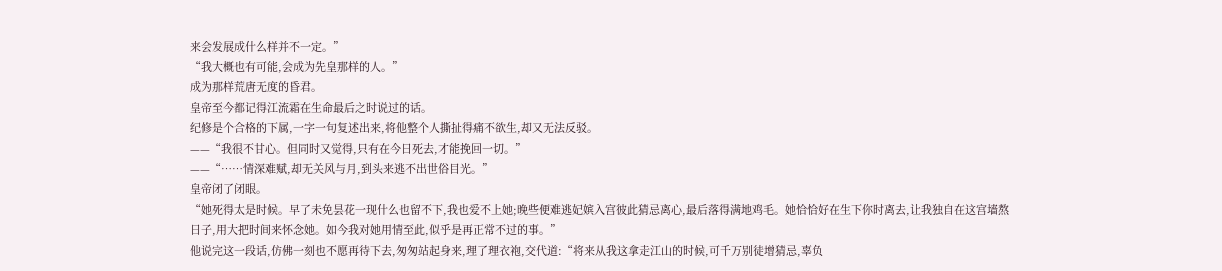来会发展成什么样并不一定。”
“我大概也有可能,会成为先皇那样的人。”
成为那样荒唐无度的昏君。
皇帝至今都记得江流霜在生命最后之时说过的话。
纪修是个合格的下属,一字一句复述出来,将他整个人撕扯得痛不欲生,却又无法反驳。
——“我很不甘心。但同时又觉得,只有在今日死去,才能挽回一切。”
——“……情深难赋,却无关风与月,到头来逃不出世俗目光。”
皇帝闭了闭眼。
“她死得太是时候。早了未免昙花一现什么也留不下,我也爱不上她;晚些便难逃妃嫔入宫彼此猜忌离心,最后落得满地鸡毛。她恰恰好在生下你时离去,让我独自在这宫墙熬日子,用大把时间来怀念她。如今我对她用情至此,似乎是再正常不过的事。”
他说完这一段话,仿佛一刻也不愿再待下去,匆匆站起身来,理了理衣袍,交代道:“将来从我这拿走江山的时候,可千万别徒增猜忌,辜负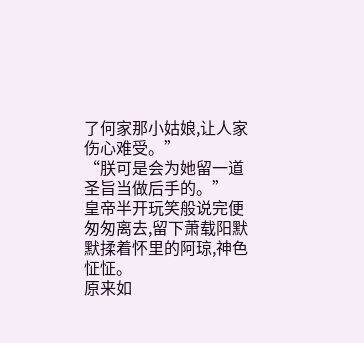了何家那小姑娘,让人家伤心难受。”
“朕可是会为她留一道圣旨当做后手的。”
皇帝半开玩笑般说完便匆匆离去,留下萧载阳默默揉着怀里的阿琼,神色怔怔。
原来如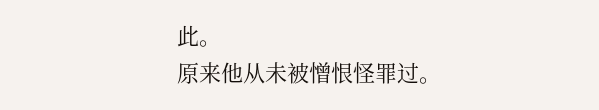此。
原来他从未被憎恨怪罪过。